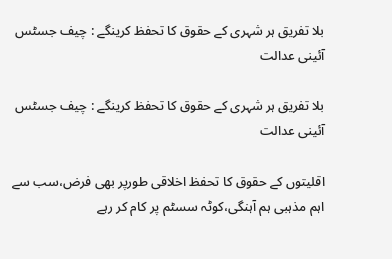بلا تفریق ہر شہری کے حقوق کا تحفظ کرینگے : چیف جسٹس آئینی عدالت

بلا تفریق ہر شہری کے حقوق کا تحفظ کرینگے : چیف جسٹس آئینی عدالت

اقلیتوں کے حقوق کا تحفظ اخلاقی طورپر بھی فرض،سب سے اہم مذہبی ہم آہنگی،کوٹہ سسٹم پر کام کر رہے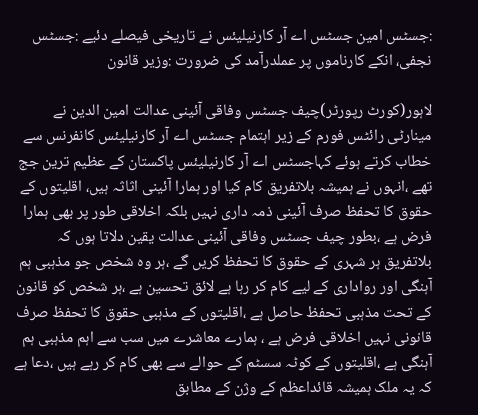:جسٹس امین جسٹس اے آر کارنیلیئس نے تاریخی فیصلے دئیے :جسٹس نجفی، انکے کارناموں پر عملدرآمد کی ضرورت :وزیر قانون

لاہور(کورٹ رپورٹر)چیف جسٹس وفاقی آئینی عدالت امین الدین نے مینارٹی رائٹس فورم کے زیر اہتمام جسٹس اے آر کارنیلیئس کانفرنس سے خطاب کرتے ہوئے کہاجسٹس اے آر کارنیلیئس پاکستان کے عظیم ترین جج تھے ،انہوں نے ہمیشہ بلاتفریق کام کیا اور ہمارا آئینی اثاثہ ہیں، اقلیتوں کے حقوق کا تحفظ صرف آئینی ذمہ داری نہیں بلکہ اخلاقی طور پر بھی ہمارا فرض ہے ،بطور چیف جسٹس وفاقی آئینی عدالت یقین دلاتا ہوں کہ بلاتفریق ہر شہری کے حقوق کا تحفظ کریں گے ،ہر وہ شخص جو مذہبی ہم آہنگی اور رواداری کے لیے کام کر رہا ہے لائق تحسین ہے ،ہر شخص کو قانون کے تحت مذہبی تحفظ حاصل ہے ،اقلیتوں کے مذہبی حقوق کا تحفظ صرف قانونی نہیں اخلاقی فرض ہے ، ہمارے معاشرے میں سب سے اہم مذہبی ہم آہنگی ہے ،اقلیتوں کے کوٹہ سسٹم کے حوالے سے بھی کام کر رہے ہیں ،دعا ہے کہ یہ ملک ہمیشہ قائداعظم کے وژن کے مطابق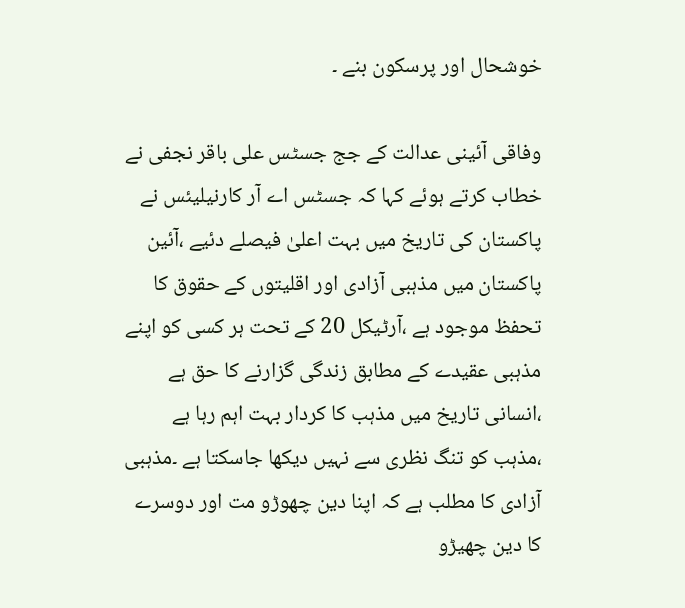خوشحال اور پرسکون بنے ۔

وفاقی آئینی عدالت کے جج جسٹس علی باقر نجفی نے خطاب کرتے ہوئے کہا کہ جسٹس اے آر کارنیلیئس نے پاکستان کی تاریخ میں بہت اعلیٰ فیصلے دئیے ،آئین پاکستان میں مذہبی آزادی اور اقلیتوں کے حقوق کا تحفظ موجود ہے ،آرٹیکل 20 کے تحت ہر کسی کو اپنے مذہبی عقیدے کے مطابق زندگی گزارنے کا حق ہے ،انسانی تاریخ میں مذہب کا کردار بہت اہم رہا ہے ،مذہب کو تنگ نظری سے نہیں دیکھا جاسکتا ہے ۔مذہبی آزادی کا مطلب ہے کہ اپنا دین چھوڑو مت اور دوسرے کا دین چھیڑو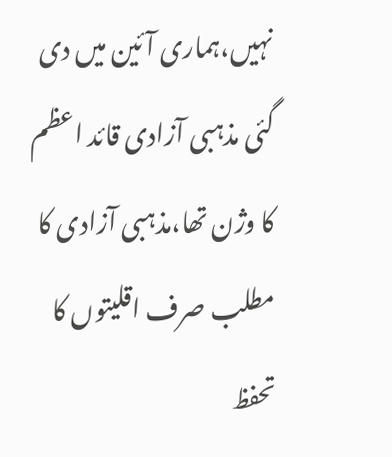نہیں،ہماری آئین میں دی گئی مذہبی آزادی قائد اعظم کا وژن تھا،مذہبی آزادی کا مطلب صرف اقلیتوں کا تحفظ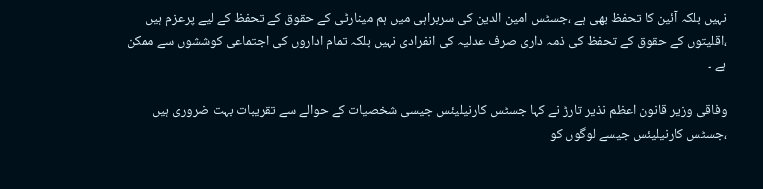نہیں بلکہ آئین کا تحفظ بھی ہے ،جسٹس امین الدین کی سربراہی میں ہم مینارٹی کے حقوق کے تحفظ کے لیے پرعزم ہیں ،اقلیتوں کے حقوق کے تحفظ کی ذمہ داری صرف عدلیہ کی انفرادی نہیں بلکہ تمام اداروں کی اجتماعی کوششوں سے ممکن ہے ۔

وفاقی وزیر قانون اعظم نذیر تارڑ نے کہا جسٹس کارنیلیئس جیسی شخصیات کے حوالے سے تقریبات بہت ضروری ہیں ،جسٹس کارنیلیئس جیسے لوگوں کو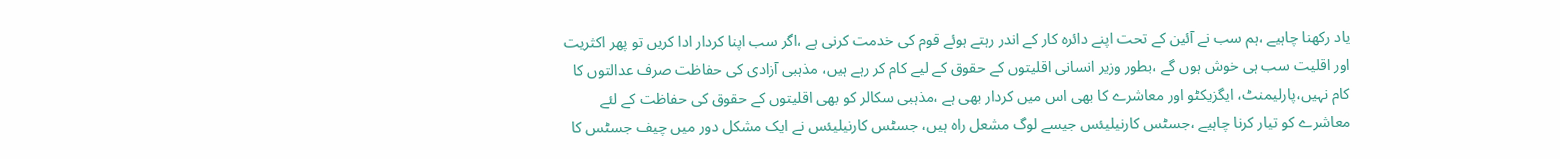یاد رکھنا چاہیے ،ہم سب نے آئین کے تحت اپنے دائرہ کار کے اندر رہتے ہوئے قوم کی خدمت کرنی ہے ،اگر سب اپنا کردار ادا کریں تو پھر اکثریت اور اقلیت سب ہی خوش ہوں گے ،بطور وزیر انسانی اقلیتوں کے حقوق کے لیے کام کر رہے ہیں، مذہبی آزادی کی حفاظت صرف عدالتوں کا کام نہیں،پارلیمنٹ، ایگزیکٹو اور معاشرے کا بھی اس میں کردار بھی ہے ،مذہبی سکالر کو بھی اقلیتوں کے حقوق کی حفاظت کے لئے معاشرے کو تیار کرنا چاہیے ،جسٹس کارنیلیئس جیسے لوگ مشعل راہ ہیں، جسٹس کارنیلیئس نے ایک مشکل دور میں چیف جسٹس کا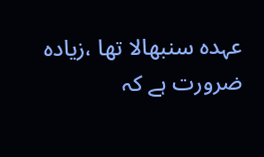عہدہ سنبھالا تھا ،زیادہ ضرورت ہے کہ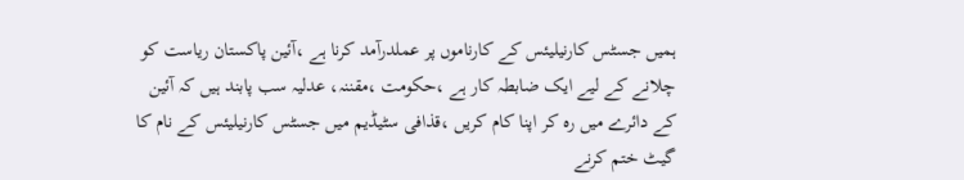ہمیں جسٹس کارنیلیئس کے کارناموں پر عملدرآمد کرنا ہے ،آئین پاکستان ریاست کو چلانے کے لیے ایک ضابطہ کار ہے ،حکومت ،مقننہ، عدلیہ سب پابند ہیں کہ آئین کے دائرے میں رہ کر اپنا کام کریں ،قذافی سٹیڈیم میں جسٹس کارنیلیئس کے نام کا گیٹ ختم کرنے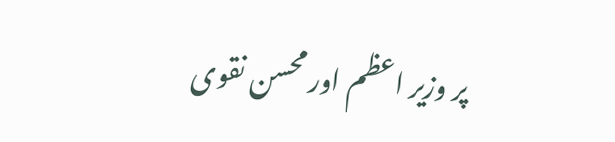پر وزیر اعظم اور محسن نقوی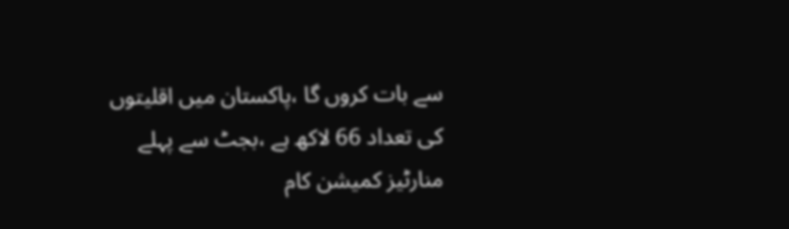سے بات کروں گا ،پاکستان میں اقلیتوں کی تعداد 66 لاکھ ہے ،بجٹ سے پہلے منارٹیز کمیشن کام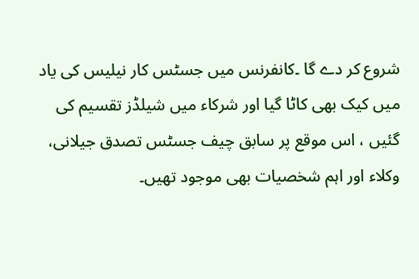شروع کر دے گا ۔کانفرنس میں جسٹس کار نیلیس کی یاد میں کیک بھی کاٹا گیا اور شرکاء میں شیلڈز تقسیم کی گئیں ، اس موقع پر سابق چیف جسٹس تصدق جیلانی، وکلاء اور اہم شخصیات بھی موجود تھیں۔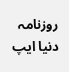روزنامہ دنیا ایپ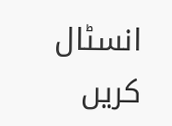انسٹال کریں